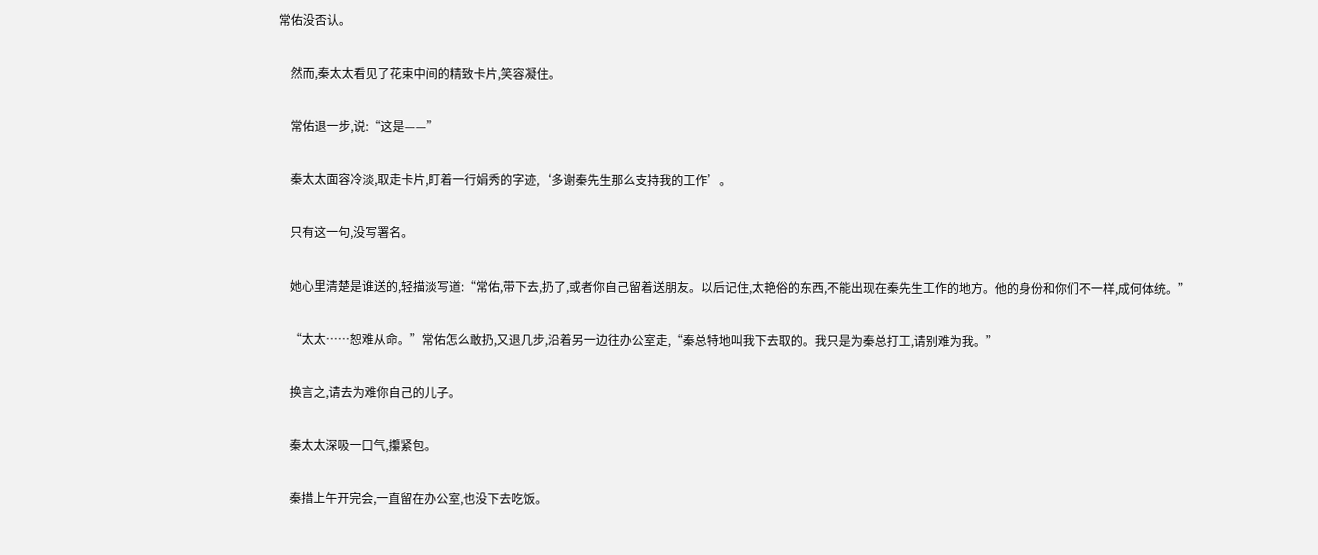常佑没否认。

    然而,秦太太看见了花束中间的精致卡片,笑容凝住。

    常佑退一步,说:“这是——”

    秦太太面容冷淡,取走卡片,盯着一行娟秀的字迹,‘多谢秦先生那么支持我的工作’。

    只有这一句,没写署名。

    她心里清楚是谁送的,轻描淡写道:“常佑,带下去,扔了,或者你自己留着送朋友。以后记住,太艳俗的东西,不能出现在秦先生工作的地方。他的身份和你们不一样,成何体统。”

    “太太……恕难从命。”常佑怎么敢扔,又退几步,沿着另一边往办公室走,“秦总特地叫我下去取的。我只是为秦总打工,请别难为我。”

    换言之,请去为难你自己的儿子。

    秦太太深吸一口气,攥紧包。

    秦措上午开完会,一直留在办公室,也没下去吃饭。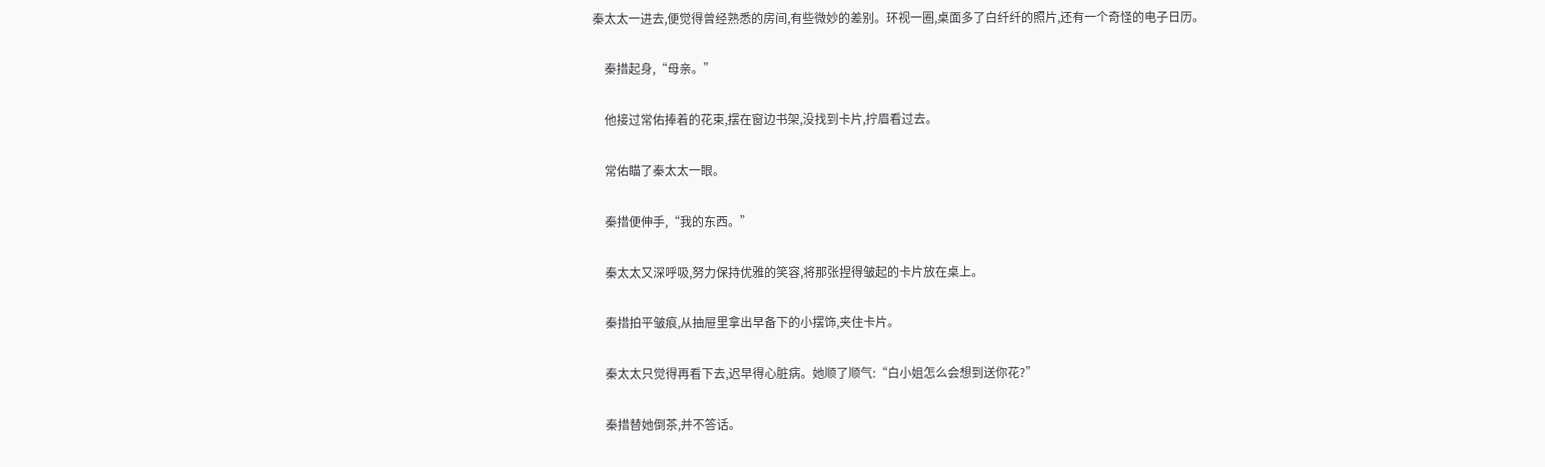秦太太一进去,便觉得曾经熟悉的房间,有些微妙的差别。环视一圈,桌面多了白纤纤的照片,还有一个奇怪的电子日历。

    秦措起身,“母亲。”

    他接过常佑捧着的花束,摆在窗边书架,没找到卡片,拧眉看过去。

    常佑瞄了秦太太一眼。

    秦措便伸手,“我的东西。”

    秦太太又深呼吸,努力保持优雅的笑容,将那张捏得皱起的卡片放在桌上。

    秦措拍平皱痕,从抽屉里拿出早备下的小摆饰,夹住卡片。

    秦太太只觉得再看下去,迟早得心脏病。她顺了顺气:“白小姐怎么会想到送你花?”

    秦措替她倒茶,并不答话。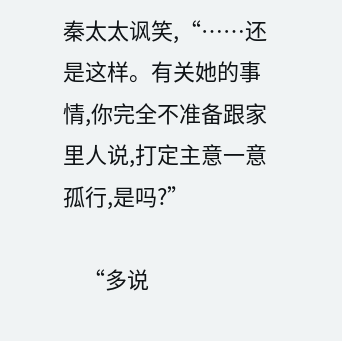秦太太讽笑,“……还是这样。有关她的事情,你完全不准备跟家里人说,打定主意一意孤行,是吗?”

    “多说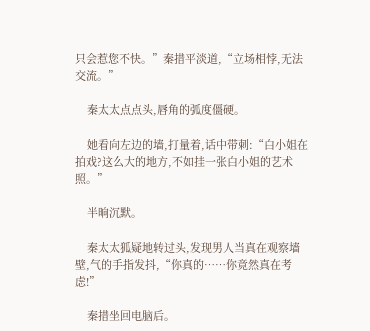只会惹您不快。”秦措平淡道,“立场相悖,无法交流。”

    秦太太点点头,唇角的弧度僵硬。

    她看向左边的墙,打量着,话中带刺:“白小姐在拍戏?这么大的地方,不如挂一张白小姐的艺术照。”

    半晌沉默。

    秦太太狐疑地转过头,发现男人当真在观察墙壁,气的手指发抖,“你真的……你竟然真在考虑!”

    秦措坐回电脑后。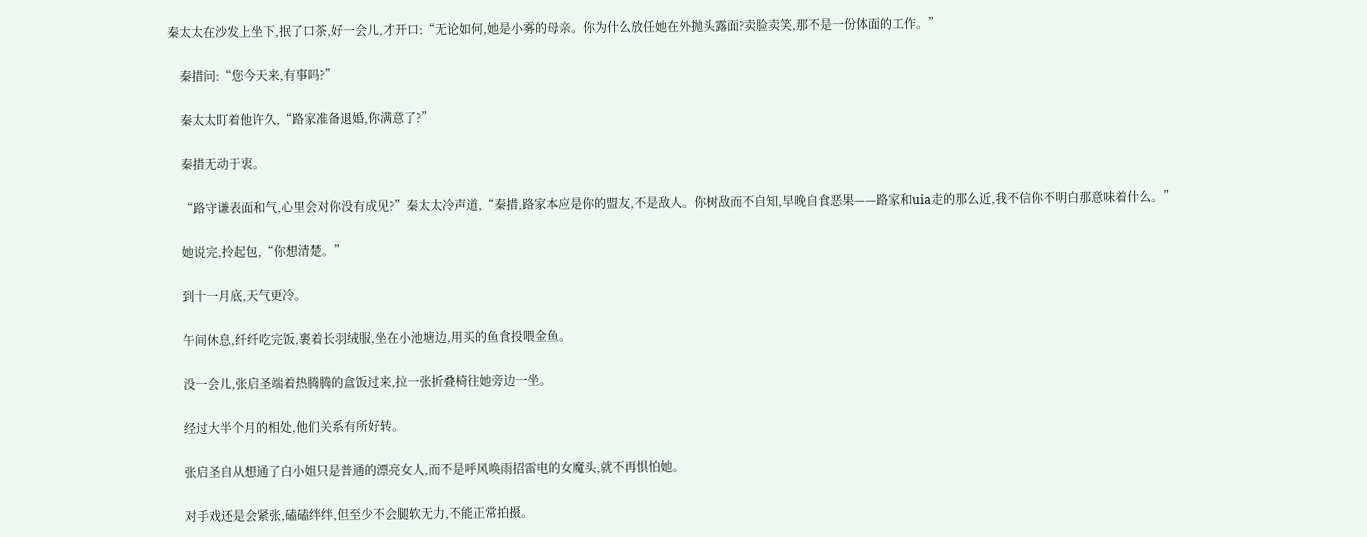秦太太在沙发上坐下,抿了口茶,好一会儿,才开口:“无论如何,她是小雾的母亲。你为什么放任她在外抛头露面?卖脸卖笑,那不是一份体面的工作。”

    秦措问:“您今天来,有事吗?”

    秦太太盯着他许久,“路家准备退婚,你满意了?”

    秦措无动于衷。

    “路守谦表面和气,心里会对你没有成见?”秦太太冷声道,“秦措,路家本应是你的盟友,不是敌人。你树敌而不自知,早晚自食恶果——路家和uia走的那么近,我不信你不明白那意味着什么。”

    她说完,拎起包,“你想清楚。”

    到十一月底,天气更冷。

    午间休息,纤纤吃完饭,裹着长羽绒服,坐在小池塘边,用买的鱼食投喂金鱼。

    没一会儿,张启圣端着热腾腾的盒饭过来,拉一张折叠椅往她旁边一坐。

    经过大半个月的相处,他们关系有所好转。

    张启圣自从想通了白小姐只是普通的漂亮女人,而不是呼风唤雨招雷电的女魔头,就不再惧怕她。

    对手戏还是会紧张,磕磕绊绊,但至少不会腿软无力,不能正常拍摄。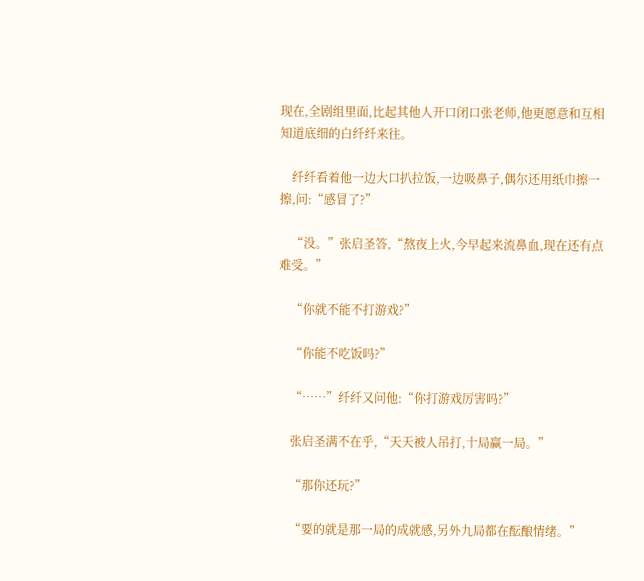现在,全剧组里面,比起其他人开口闭口张老师,他更愿意和互相知道底细的白纤纤来往。

    纤纤看着他一边大口扒拉饭,一边吸鼻子,偶尔还用纸巾擦一擦,问:“感冒了?”

    “没。”张启圣答,“熬夜上火,今早起来流鼻血,现在还有点难受。”

    “你就不能不打游戏?”

    “你能不吃饭吗?”

    “……”纤纤又问他:“你打游戏厉害吗?”

    张启圣满不在乎,“天天被人吊打,十局赢一局。”

    “那你还玩?”

    “要的就是那一局的成就感,另外九局都在酝酿情绪。”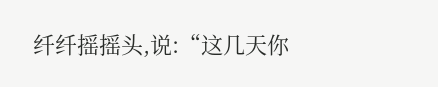纤纤摇摇头,说:“这几天你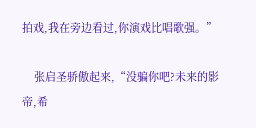拍戏,我在旁边看过,你演戏比唱歌强。”

    张启圣骄傲起来,“没骗你吧?未来的影帝,希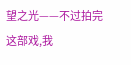望之光——不过拍完这部戏,我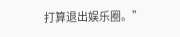打算退出娱乐圈。”